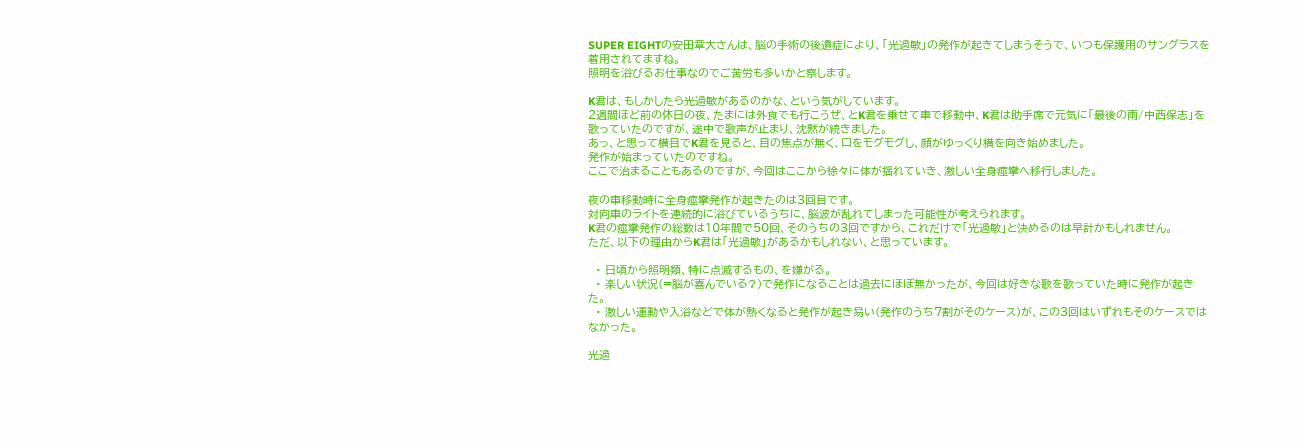SUPER EIGHTの安田章大さんは、脳の手術の後遺症により、「光過敏」の発作が起きてしまうそうで、いつも保護用のサングラスを着用されてますね。
照明を浴びるお仕事なのでご苦労も多いかと察します。

K君は、もしかしたら光過敏があるのかな、という気がしています。
2週間ほど前の休日の夜、たまには外食でも行こうぜ、とK君を乗せて車で移動中、K君は助手席で元気に「最後の雨/中西保志」を歌っていたのですが、途中で歌声が止まり、沈黙が続きました。
あっ、と思って横目でK君を見ると、目の焦点が無く、口をモグモグし、顔がゆっくり横を向き始めました。
発作が始まっていたのですね。
ここで治まることもあるのですが、今回はここから徐々に体が揺れていき、激しい全身痙攣へ移行しました。

夜の車移動時に全身痙攣発作が起きたのは3回目です。
対向車のライトを連続的に浴びているうちに、脳波が乱れてしまった可能性が考えられます。
K君の痙攣発作の総数は10年間で50回、そのうちの3回ですから、これだけで「光過敏」と決めるのは早計かもしれません。
ただ、以下の理由からK君は「光過敏」があるかもしれない、と思っています。

  • 日頃から照明類、特に点滅するもの、を嫌がる。
  • 楽しい状況(=脳が喜んでいる?)で発作になることは過去にほぼ無かったが、今回は好きな歌を歌っていた時に発作が起きた。
  • 激しい運動や入浴などで体が熱くなると発作が起き易い(発作のうち7割がそのケース)が、この3回はいずれもそのケースではなかった。

光過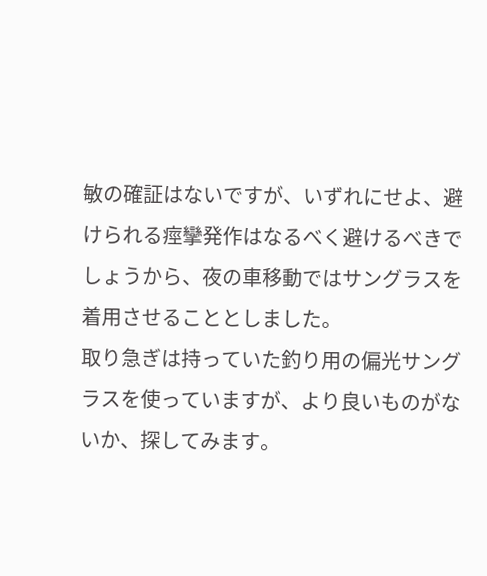敏の確証はないですが、いずれにせよ、避けられる痙攣発作はなるべく避けるべきでしょうから、夜の車移動ではサングラスを着用させることとしました。
取り急ぎは持っていた釣り用の偏光サングラスを使っていますが、より良いものがないか、探してみます。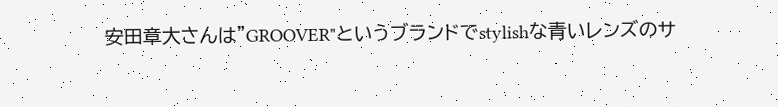安田章大さんは"GROOVER"というブランドでstylishな青いレンズのサ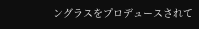ングラスをプロデュースされて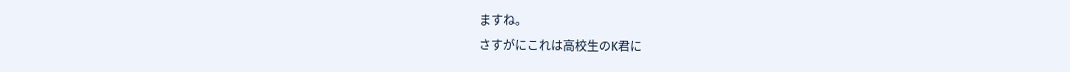ますね。
さすがにこれは高校生のK君に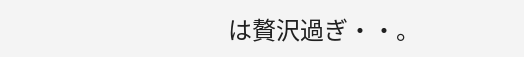は贅沢過ぎ・・。